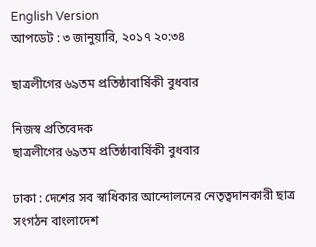English Version
আপডেট : ৩ জানুয়ারি, ২০১৭ ২০:৩৪

ছাত্রলীগের ৬৯তম প্রতিষ্ঠাবার্ষিকী বুধবার

নিজস্ব প্রতিবেদক
ছাত্রলীগের ৬৯তম প্রতিষ্ঠাবার্ষিকী বুধবার

ঢাকা : দেশের সব স্বাধিকার আন্দোলনের নেতৃত্বদানকারী ছাত্র সংগঠন বাংলাদেশ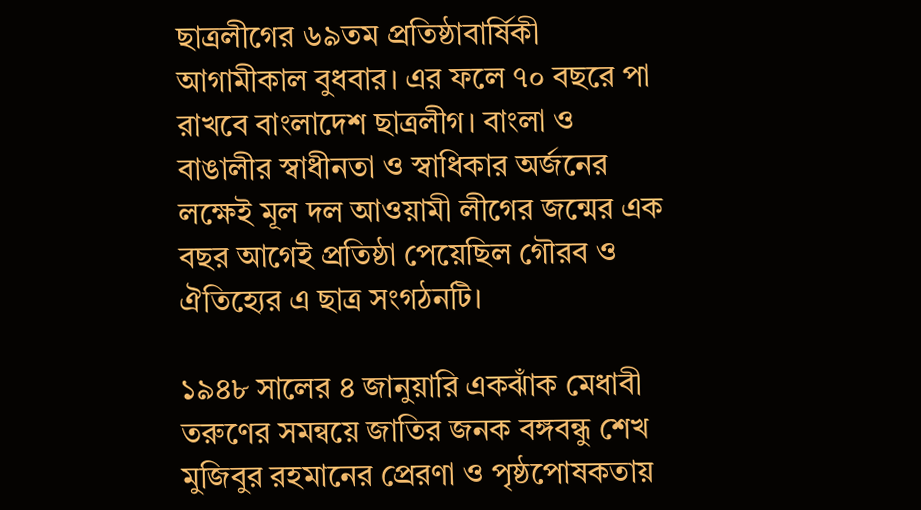ছাত্রলীগের ৬৯তম প্রতিষ্ঠাবার্ষিকী আগামীকাল বুধবার। এর ফলে ৭০ বছরে পা রাখবে বাংলাদেশ ছাত্রলীগ। বাংলা ও বাঙালীর স্বাধীনতা ও স্বাধিকার অর্জনের লক্ষেই মূল দল আওয়ামী লীগের জন্মের এক বছর আগেই প্রতিষ্ঠা পেয়েছিল গৌরব ও ঐতিহ্যের এ ছাত্র সংগঠনটি।

১৯৪৮ সালের ৪ জানুয়ারি একঝাঁক মেধাবী তরুণের সমন্বয়ে জাতির জনক বঙ্গবন্ধু শেখ মুজিবুর রহমানের প্রেরণা ও পৃষ্ঠপোষকতায়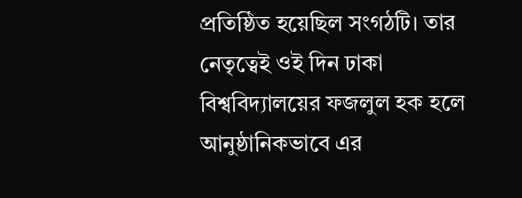প্রতিষ্ঠিত হয়েছিল সংগঠটি। তার নেতৃত্বেই ওই দিন ঢাকা বিশ্ববিদ্যালয়ের ফজলুল হক হলে আনুষ্ঠানিকভাবে এর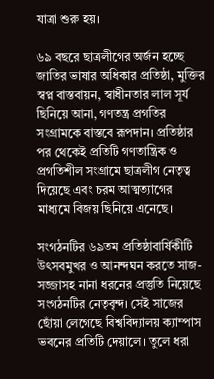যাত্রা শুরু হয়।

৬৯ বছরে ছাত্রলীগের অর্জন হচ্ছে জাতির ভাষার অধিকার প্রতিষ্ঠা, মুক্তির স্বপ্ন বাস্তবায়ন, স্বাধীনতার লাল সূর্য ছিনিয়ে আনা, গণতন্ত্র প্রগতির সংগ্রামকে বাস্তবে রূপদান। প্রতিষ্ঠার পর থেকেই প্রতিটি গণতান্ত্রিক ও প্রগতিশীল সংগ্রামে ছাত্রলীগ নেতৃত্ব দিয়েছে এবং চরম আত্মত্যাগের মাধ্যমে বিজয় ছিনিয়ে এনেছে।

সংগঠনটির ৬৯তম প্রতিষ্ঠাবার্ষিকীটি উৎসবমুখর ও আনন্দঘন করতে সাজ-সজ্জাসহ নানা ধরনের প্রস্তুতি নিয়েছে সংগঠনটির নেতৃবৃন্দ। সেই সাজের ছোঁয়া লেগেছে বিশ্ববিদ্যালয় ক্যাম্পাস ভবনের প্রতিটি দেয়ালে। তুলে ধরা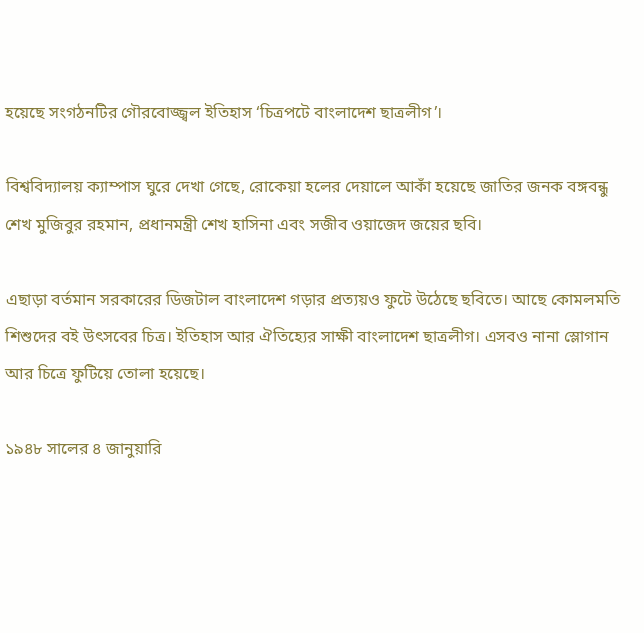হয়েছে সংগঠনটির গৌরবোজ্জ্বল ইতিহাস ‘চিত্রপটে বাংলাদেশ ছাত্রলীগ’।

বিশ্ববিদ্যালয় ক্যাম্পাস ঘুরে দেখা গেছে, রোকেয়া হলের দেয়ালে আকাঁ হয়েছে জাতির জনক বঙ্গবন্ধু শেখ মুজিবুর রহমান, প্রধানমন্ত্রী শেখ হাসিনা এবং সজীব ওয়াজেদ জয়ের ছবি।

এছাড়া বর্তমান সরকারের ডিজটাল বাংলাদেশ গড়ার প্রত্যয়ও ফুটে উঠেছে ছবিতে। আছে কোমলমতি শিশুদের বই উৎসবের চিত্র। ইতিহাস আর ঐতিহ্যের সাক্ষী বাংলাদেশ ছাত্রলীগ। এসবও নানা স্লোগান আর চিত্রে ফুটিয়ে তোলা হয়েছে।

১৯৪৮ সালের ৪ জানুয়ারি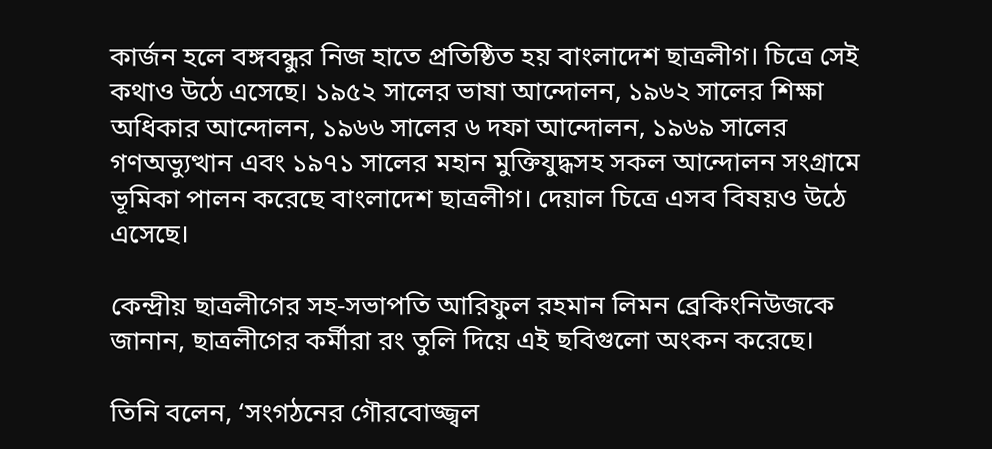কার্জন হলে বঙ্গবন্ধুর নিজ হাতে প্রতিষ্ঠিত হয় বাংলাদেশ ছাত্রলীগ। চিত্রে সেই কথাও উঠে এসেছে। ১৯৫২ সালের ভাষা আন্দোলন, ১৯৬২ সালের শিক্ষা অধিকার আন্দোলন, ১৯৬৬ সালের ৬ দফা আন্দোলন, ১৯৬৯ সালের গণঅভ্যুত্থান এবং ১৯৭১ সালের মহান মুক্তিযুদ্ধসহ সকল আন্দোলন সংগ্রামে ভূমিকা পালন করেছে বাংলাদেশ ছাত্রলীগ। দেয়াল চিত্রে এসব বিষয়ও উঠে এসেছে।

কেন্দ্রীয় ছাত্রলীগের সহ-সভাপতি আরিফুল রহমান লিমন ব্রেকিংনিউজকে জানান, ছাত্রলীগের কর্মীরা রং তুলি দিয়ে এই ছবিগুলো অংকন করেছে।

তিনি বলেন, ‘সংগঠনের গৌরবোজ্জ্বল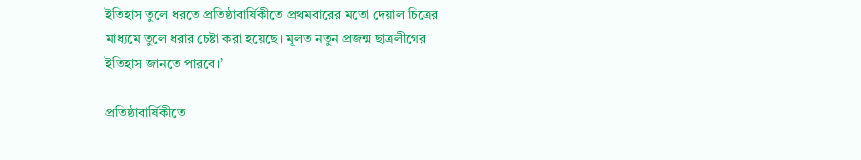ইতিহাস তুলে ধরতে প্রতিষ্ঠাবার্ষিকীতে প্রথমবারের মতো দেয়াল চিত্রের মাধ্যমে তুলে ধরার চেষ্টা করা হয়েছে। মূলত নতুন প্রজন্ম ছাত্রলীগের ইতিহাস জানতে পারবে।’

প্রতিষ্ঠাবার্ষিকীতে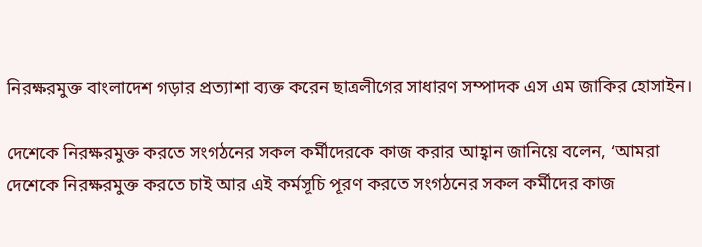নিরক্ষরমুক্ত বাংলাদেশ গড়ার প্রত্যাশা ব্যক্ত করেন ছাত্রলীগের সাধারণ সম্পাদক এস এম জাকির হোসাইন।

দেশেকে নিরক্ষরমুক্ত করতে সংগঠনের সকল কর্মীদেরকে কাজ করার আহ্বান জানিয়ে বলেন, ‘আমরা দেশেকে নিরক্ষরমুক্ত করতে চাই আর এই কর্মসূচি পূরণ করতে সংগঠনের সকল কর্মীদের কাজ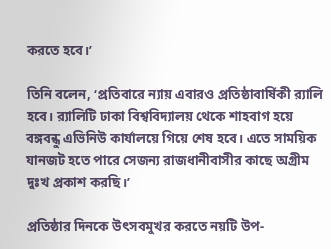করতে হবে।’

তিনি বলেন, ‘প্রতিবারে ন্যায় এবারও প্রতিষ্ঠাবার্ষিকী র‌্যালি হবে। র‌্যালিটি ঢাকা বিশ্ববিদ্যালয় থেকে শাহবাগ হয়ে বঙ্গবন্ধু এভিনিউ কার্যালয়ে গিয়ে শেষ হবে। এতে সাময়িক যানজট হতে পারে সেজন্য রাজধানীবাসীর কাছে অগ্রীম দুঃখ প্রকাশ করছি।’

প্রতিষ্ঠার দিনকে উৎসবমুখর করতে নয়টি উপ-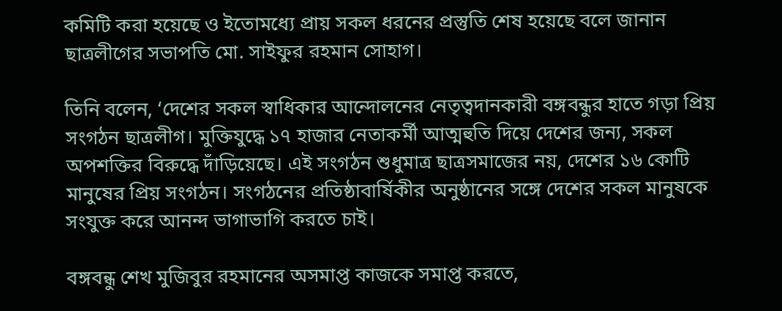কমিটি করা হয়েছে ও ইতোমধ্যে প্রায় সকল ধরনের প্রস্তুতি শেষ হয়েছে বলে জানান ছাত্রলীগের সভাপতি মো. সাইফুর রহমান সোহাগ।

তিনি বলেন, ‘দেশের সকল স্বাধিকার আন্দোলনের নেতৃত্বদানকারী বঙ্গবন্ধুর হাতে গড়া প্রিয় সংগঠন ছাত্রলীগ। মুক্তিযুদ্ধে ১৭ হাজার নেতাকর্মী আত্মহুতি দিয়ে দেশের জন্য, সকল অপশক্তির বিরুদ্ধে দাঁড়িয়েছে। এই সংগঠন শুধুমাত্র ছাত্রসমাজের নয়, দেশের ১৬ কোটি মানুষের প্রিয় সংগঠন। সংগঠনের প্রতিষ্ঠাবার্ষিকীর অনুষ্ঠানের সঙ্গে দেশের সকল মানুষকে সংযুক্ত করে আনন্দ ভাগাভাগি করতে চাই।

বঙ্গবন্ধু শেখ মুজিবুর রহমানের অসমাপ্ত কাজকে সমাপ্ত করতে,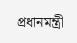প্রধানমন্ত্রী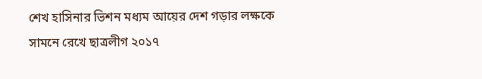শেখ হাসিনার ভিশন মধ্যম আয়ের দেশ গড়ার লক্ষকে সামনে রেখে ছাত্রলীগ ২০১৭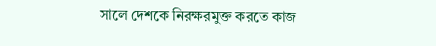সালে দেশকে নিরক্ষরমুক্ত করতে কাজ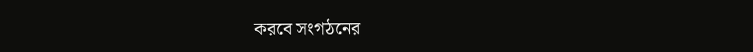করবে সংগঠনের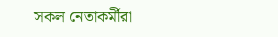সকল নেতাকর্মীরা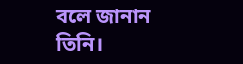বলে জানান তিনি।